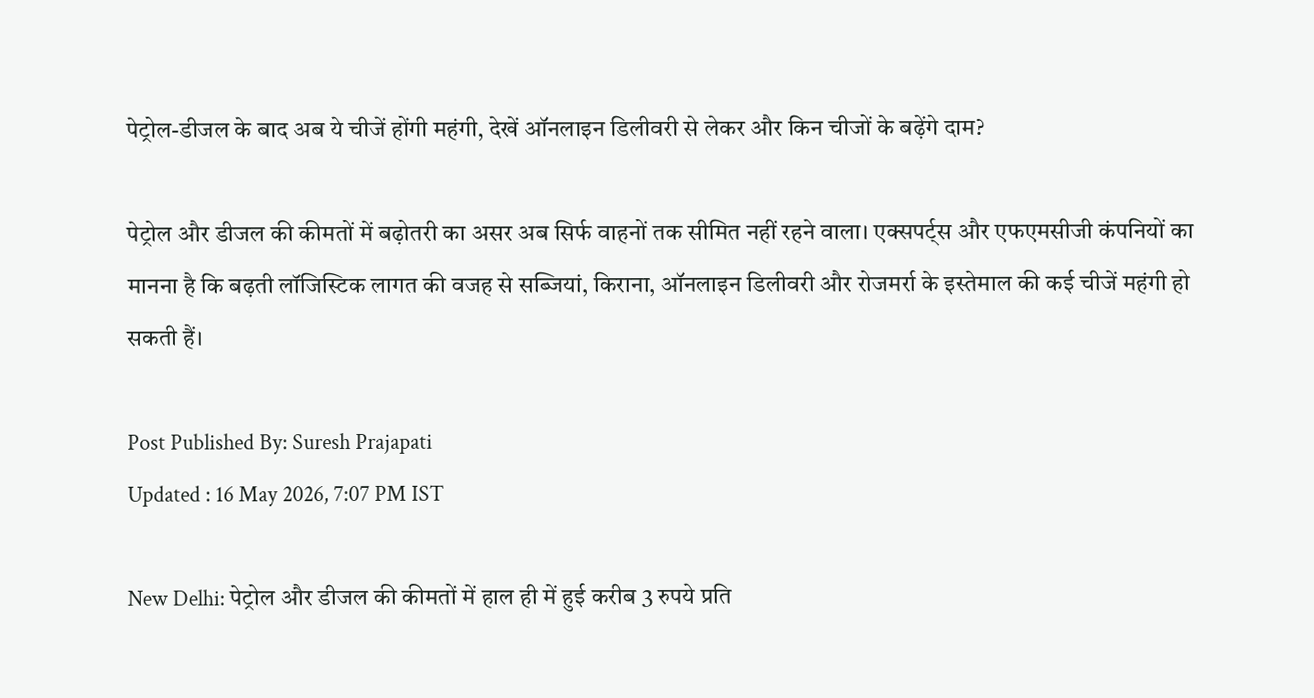पेट्रोल-डीजल के बाद अब ये चीजें होंगी महंगी, देखें ऑनलाइन डिलीवरी से लेकर और किन चीजों के बढ़ेंगे दाम?

पेट्रोल और डीजल की कीमतों में बढ़ोतरी का असर अब सिर्फ वाहनों तक सीमित नहीं रहने वाला। एक्सपर्ट्स और एफएमसीजी कंपनियों का मानना है कि बढ़ती लॉजिस्टिक लागत की वजह से सब्जियां, किराना, ऑनलाइन डिलीवरी और रोजमर्रा के इस्तेमाल की कई चीजें महंगी हो सकती हैं।

Post Published By: Suresh Prajapati
Updated : 16 May 2026, 7:07 PM IST

New Delhi: पेट्रोल और डीजल की कीमतों में हाल ही में हुई करीब 3 रुपये प्रति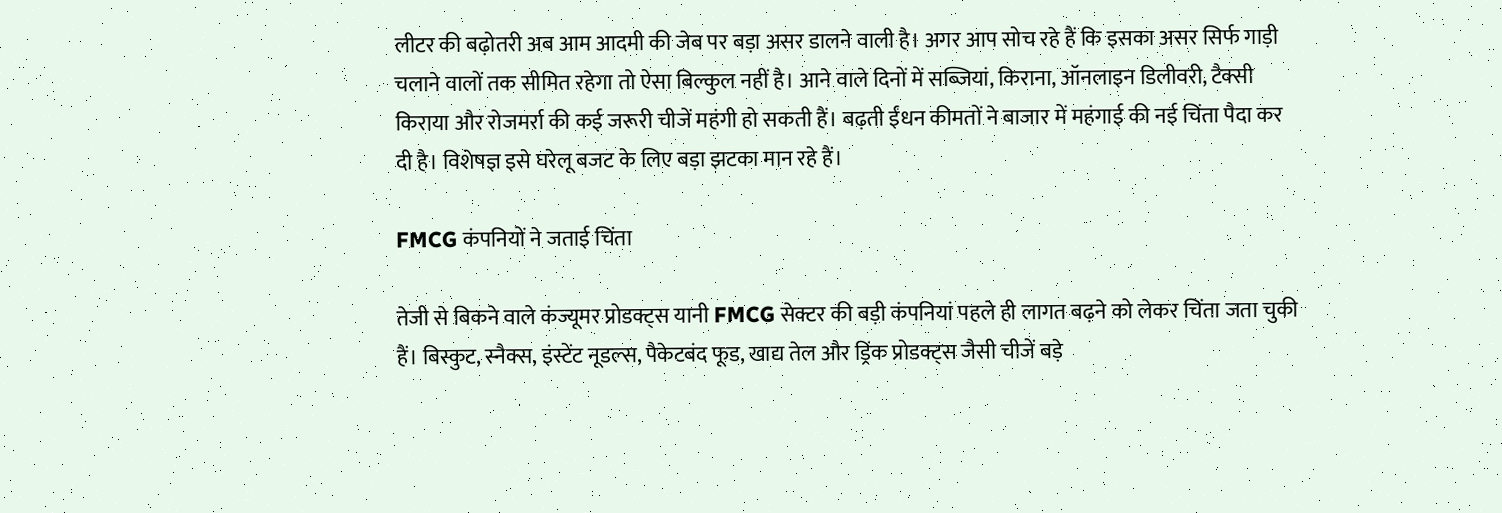लीटर की बढ़ोतरी अब आम आदमी की जेब पर बड़ा असर डालने वाली है। अगर आप सोच रहे हैं कि इसका असर सिर्फ गाड़ी चलाने वालों तक सीमित रहेगा तो ऐसा बिल्कुल नहीं है। आने वाले दिनों में सब्जियां, किराना, ऑनलाइन डिलीवरी, टैक्सी किराया और रोजमर्रा की कई जरूरी चीजें महंगी हो सकती हैं। बढ़ती ईंधन कीमतों ने बाजार में महंगाई की नई चिंता पैदा कर दी है। विशेषज्ञ इसे घरेलू बजट के लिए बड़ा झटका मान रहे हैं।

FMCG कंपनियों ने जताई चिंता

तेजी से बिकने वाले कंज्यूमर प्रोडक्ट्स यानी FMCG सेक्टर की बड़ी कंपनियां पहले ही लागत बढ़ने को लेकर चिंता जता चुकी हैं। बिस्कुट, स्नैक्स, इंस्टेंट नूडल्स, पैकेटबंद फूड, खाद्य तेल और ड्रिंक प्रोडक्ट्स जैसी चीजें बड़े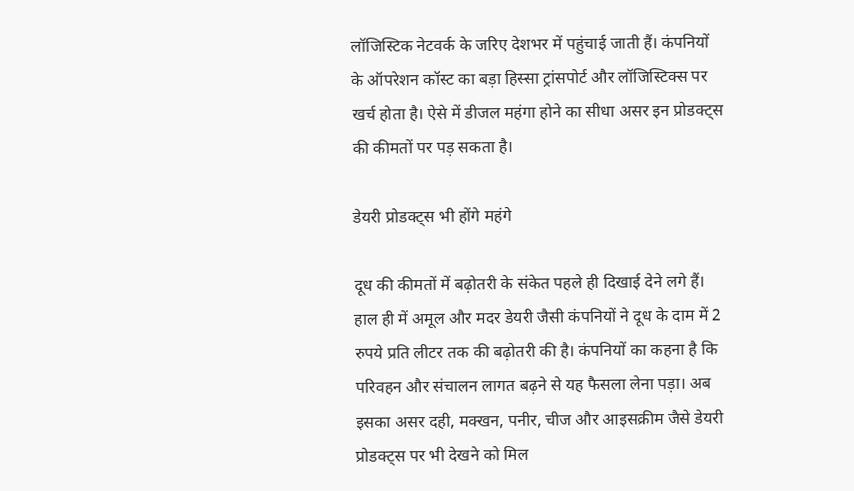लॉजिस्टिक नेटवर्क के जरिए देशभर में पहुंचाई जाती हैं। कंपनियों के ऑपरेशन कॉस्ट का बड़ा हिस्सा ट्रांसपोर्ट और लॉजिस्टिक्स पर खर्च होता है। ऐसे में डीजल महंगा होने का सीधा असर इन प्रोडक्ट्स की कीमतों पर पड़ सकता है।

डेयरी प्रोडक्ट्स भी होंगे महंगे

दूध की कीमतों में बढ़ोतरी के संकेत पहले ही दिखाई देने लगे हैं। हाल ही में अमूल और मदर डेयरी जैसी कंपनियों ने दूध के दाम में 2 रुपये प्रति लीटर तक की बढ़ोतरी की है। कंपनियों का कहना है कि परिवहन और संचालन लागत बढ़ने से यह फैसला लेना पड़ा। अब इसका असर दही, मक्खन, पनीर, चीज और आइसक्रीम जैसे डेयरी प्रोडक्ट्स पर भी देखने को मिल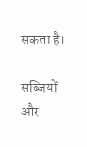सकता है।

सब्जियों और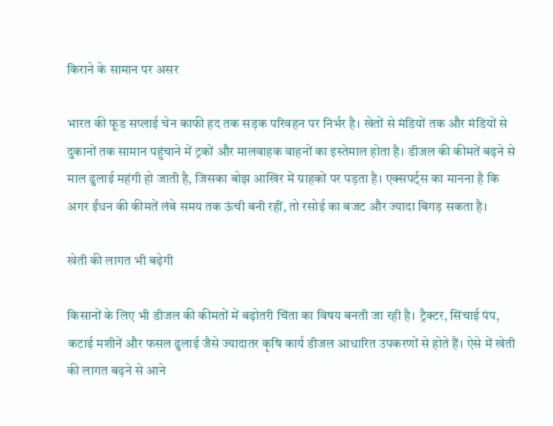किराने के सामान पर असर

भारत की फूड सप्लाई चेन काफी हद तक सड़क परिवहन पर निर्भर है। खेतों से मंडियों तक और मंडियों से दुकानों तक सामान पहुंचाने में ट्रकों और मालवाहक वाहनों का इस्तेमाल होता है। डीजल की कीमतें बढ़ने से माल ढुलाई महंगी हो जाती है, जिसका बोझ आखिर में ग्राहकों पर पड़ता है। एक्सपर्ट्स का मानना है कि अगर ईंधन की कीमतें लंबे समय तक ऊंची बनी रहीं, तो रसोई का बजट और ज्यादा बिगड़ सकता है।

खेती की लागत भी बढ़ेगी

किसानों के लिए भी डीजल की कीमतों में बढ़ोतरी चिंता का विषय बनती जा रही है। ट्रैक्टर, सिंचाई पंप, कटाई मशीनें और फसल ढुलाई जैसे ज्यादातर कृषि कार्य डीजल आधारित उपकरणों से होते हैं। ऐसे में खेती की लागत बढ़ने से आने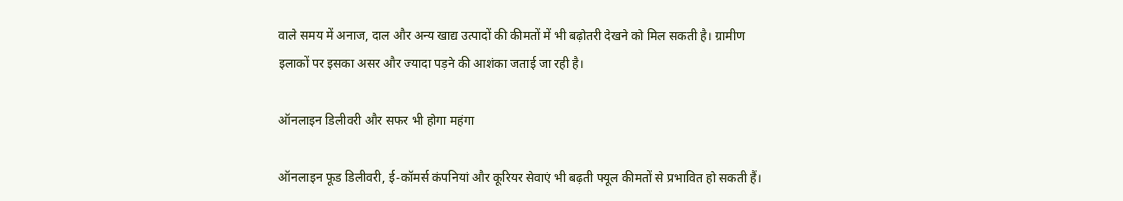वाले समय में अनाज, दाल और अन्य खाद्य उत्पादों की कीमतों में भी बढ़ोतरी देखने को मिल सकती है। ग्रामीण इलाकों पर इसका असर और ज्यादा पड़ने की आशंका जताई जा रही है।

ऑनलाइन डिलीवरी और सफर भी होगा महंगा

ऑनलाइन फूड डिलीवरी, ई-कॉमर्स कंपनियां और कूरियर सेवाएं भी बढ़ती फ्यूल कीमतों से प्रभावित हो सकती हैं।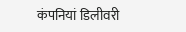कंपनियां डिलीवरी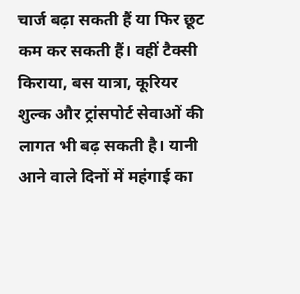चार्ज बढ़ा सकती हैं या फिर छूट कम कर सकती हैं। वहीं टैक्सी किराया, बस यात्रा, कूरियर शुल्क और ट्रांसपोर्ट सेवाओं की लागत भी बढ़ सकती है। यानी आने वाले दिनों में महंगाई का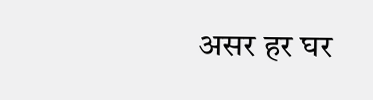असर हर घर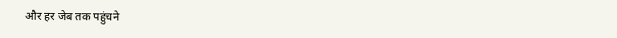और हर जेब तक पहुंचने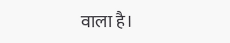वाला है।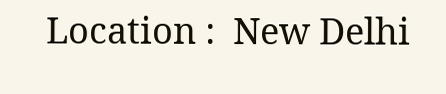Location :  New Delhi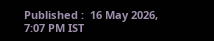Published :  16 May 2026, 7:07 PM IST